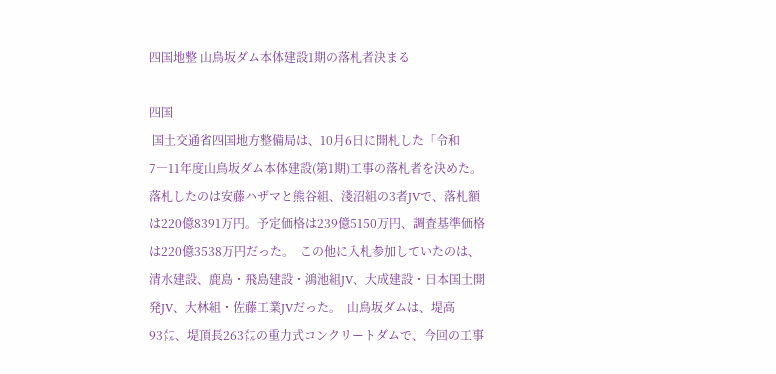四国地整 山鳥坂ダム本体建設1期の落札者決まる

四国
 国土交通省四国地方整備局は、10月6日に開札した「令和7―11年度山鳥坂ダム本体建設(第1期)工事の落札者を決めた。  落札したのは安藤ハザマと熊谷組、淺沼組の3者JVで、落札額は220億8391万円。予定価格は239億5150万円、調査基準価格は220億3538万円だった。  この他に入札参加していたのは、清水建設、鹿島・飛島建設・鴻池組JV、大成建設・日本国土開発JV、大林組・佐藤工業JVだった。  山鳥坂ダムは、堤高93㍍、堤頂長263㍍の重力式コンクリートダムで、今回の工事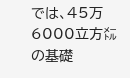では、45万6000立方㍍の基礎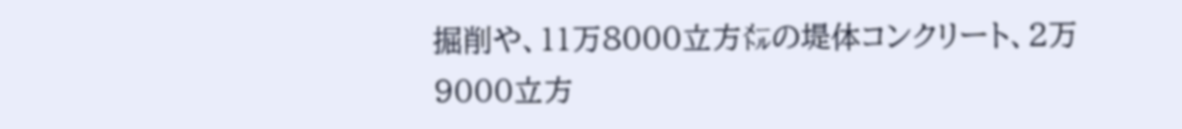掘削や、11万8000立方㍍の堤体コンクリート、2万9000立方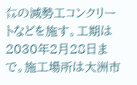㍍の減勢工コンクリートなどを施す。工期は2030年2月28日まで。施工場所は大洲市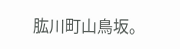肱川町山鳥坂。